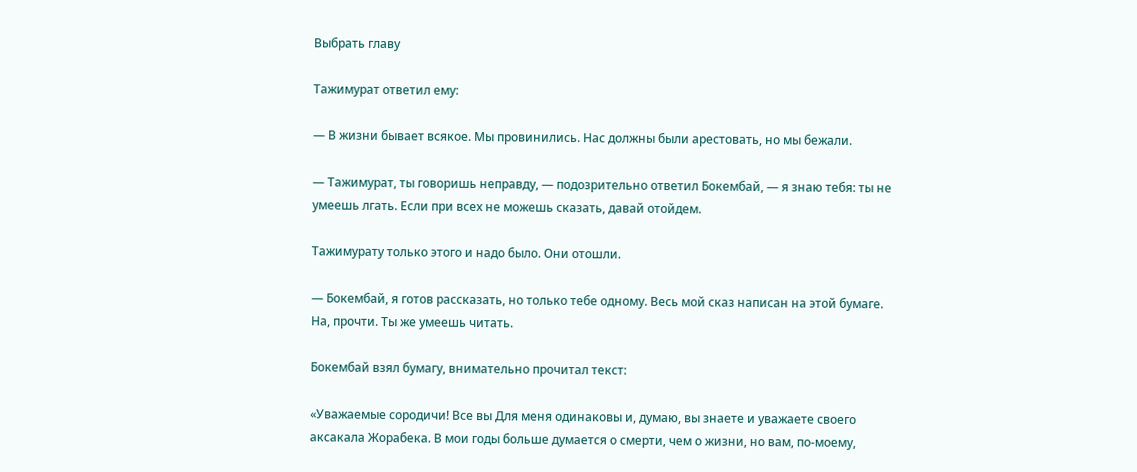Выбрать главу

Тажимурат ответил ему:

— В жизни бывает всякое. Мы провинились. Нас должны были арестовать, но мы бежали.

— Тажимурат, ты говоришь неправду, — подозрительно ответил Бокембай, — я знаю тебя: ты не умеешь лгать. Если при всех не можешь сказать, давай отойдем.

Тажимурату только этого и надо было. Они отошли.

— Бокембай, я готов рассказать, но только тебе одному. Весь мой сказ написан на этой бумаге. На, прочти. Ты же умеешь читать.

Бокембай взял бумагу, внимательно прочитал текст:

«Уважаемые сородичи! Все вы Для меня одинаковы и, думаю, вы знаете и уважаете своего аксакала Жорабека. В мои годы больше думается о смерти, чем о жизни, но вам, по-моему,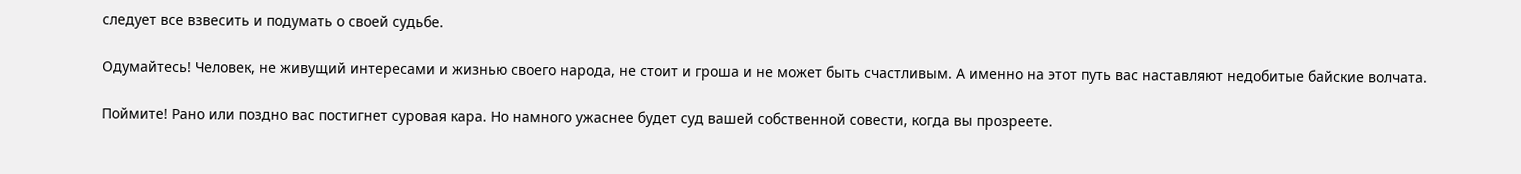следует все взвесить и подумать о своей судьбе.

Одумайтесь! Человек, не живущий интересами и жизнью своего народа, не стоит и гроша и не может быть счастливым. А именно на этот путь вас наставляют недобитые байские волчата.

Поймите! Рано или поздно вас постигнет суровая кара. Но намного ужаснее будет суд вашей собственной совести, когда вы прозреете.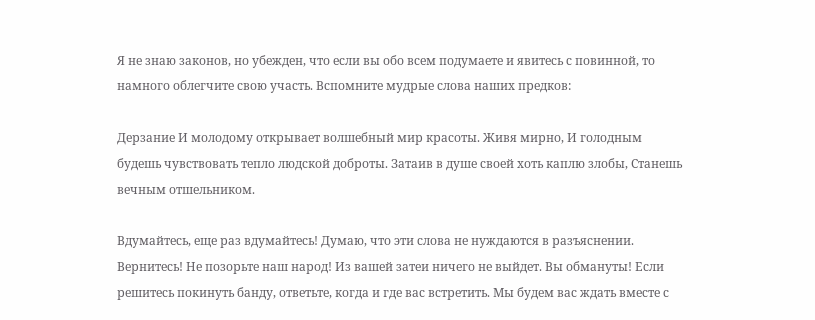Я не знаю законов, но убежден, что если вы обо всем подумаете и явитесь с повинной, то намного облегчите свою участь. Вспомните мудрые слова наших предков:

Дерзание И молодому открывает волшебный мир красоты. Живя мирно, И голодным будешь чувствовать тепло людской доброты. Затаив в душе своей хоть каплю злобы, Станешь вечным отшельником.

Вдумайтесь, еще раз вдумайтесь! Думаю, что эти слова не нуждаются в разъяснении. Вернитесь! Не позорьте наш народ! Из вашей затеи ничего не выйдет. Вы обмануты! Если решитесь покинуть банду, ответьте, когда и где вас встретить. Мы будем вас ждать вместе с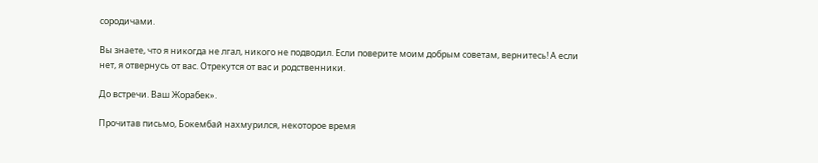сородичами.

Вы знаете, что я никогда не лгал, никого не подводил. Если поверите моим добрым советам, вернитесь! А если нет, я отвернусь от вас. Отрекутся от вас и родственники.

До встречи. Ваш Жорабек».

Прочитав письмо, Бокембай нахмурился, некоторое время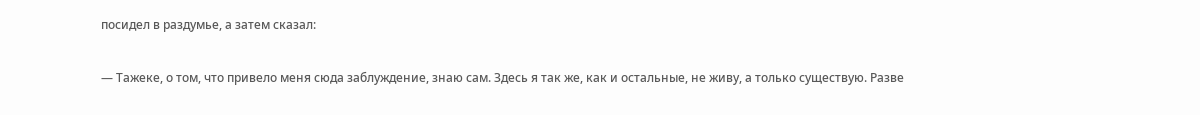посидел в раздумье, а затем сказал:

— Тажеке, о том, что привело меня сюда заблуждение, знаю сам. Здесь я так же, как и остальные, не живу, а только существую. Разве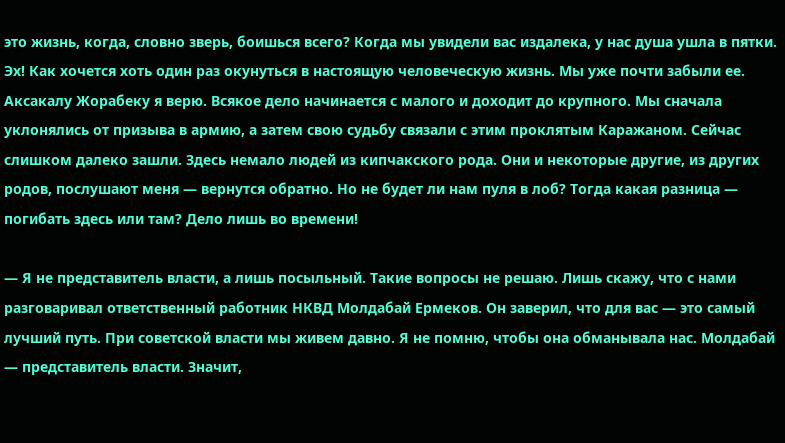это жизнь, когда, словно зверь, боишься всего? Когда мы увидели вас издалека, у нас душа ушла в пятки. Эх! Как хочется хоть один раз окунуться в настоящую человеческую жизнь. Мы уже почти забыли ее. Аксакалу Жорабеку я верю. Всякое дело начинается с малого и доходит до крупного. Мы сначала уклонялись от призыва в армию, а затем свою судьбу связали с этим проклятым Каражаном. Сейчас слишком далеко зашли. Здесь немало людей из кипчакского рода. Они и некоторые другие, из других родов, послушают меня — вернутся обратно. Но не будет ли нам пуля в лоб? Тогда какая разница — погибать здесь или там? Дело лишь во времени!

— Я не представитель власти, а лишь посыльный. Такие вопросы не решаю. Лишь скажу, что с нами разговаривал ответственный работник НКВД Молдабай Ермеков. Он заверил, что для вас — это самый лучший путь. При советской власти мы живем давно. Я не помню, чтобы она обманывала нас. Молдабай — представитель власти. Значит,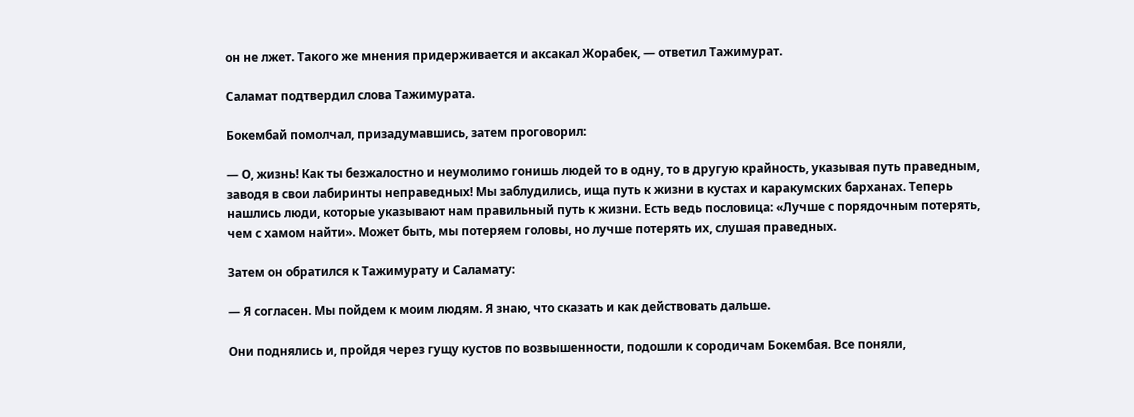он не лжет. Такого же мнения придерживается и аксакал Жорабек, — ответил Тажимурат.

Саламат подтвердил слова Тажимурата.

Бокембай помолчал, призадумавшись, затем проговорил:

— О, жизнь! Как ты безжалостно и неумолимо гонишь людей то в одну, то в другую крайность, указывая путь праведным, заводя в свои лабиринты неправедных! Мы заблудились, ища путь к жизни в кустах и каракумских барханах. Теперь нашлись люди, которые указывают нам правильный путь к жизни. Есть ведь пословица: «Лучше с порядочным потерять, чем с хамом найти». Может быть, мы потеряем головы, но лучше потерять их, слушая праведных.

Затем он обратился к Тажимурату и Саламату:

— Я согласен. Мы пойдем к моим людям. Я знаю, что сказать и как действовать дальше.

Они поднялись и, пройдя через гущу кустов по возвышенности, подошли к сородичам Бокембая. Все поняли,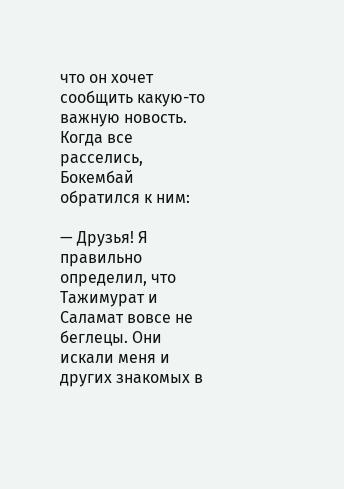что он хочет сообщить какую-то важную новость. Когда все расселись, Бокембай обратился к ним:

— Друзья! Я правильно определил, что Тажимурат и Саламат вовсе не беглецы. Они искали меня и других знакомых в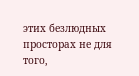этих безлюдных просторах не для того,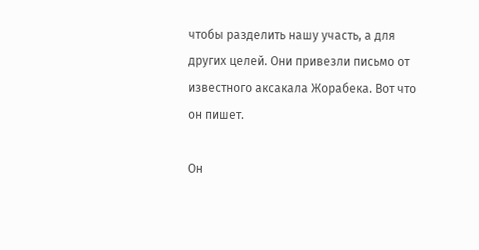чтобы разделить нашу участь, а для других целей. Они привезли письмо от известного аксакала Жорабека. Вот что он пишет.

Он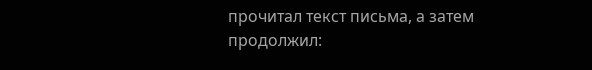прочитал текст письма, а затем продолжил: